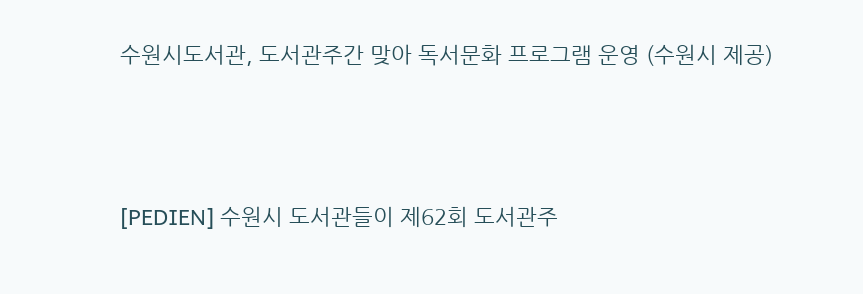수원시도서관, 도서관주간 맞아 독서문화 프로그램 운영 (수원시 제공)



[PEDIEN] 수원시 도서관들이 제62회 도서관주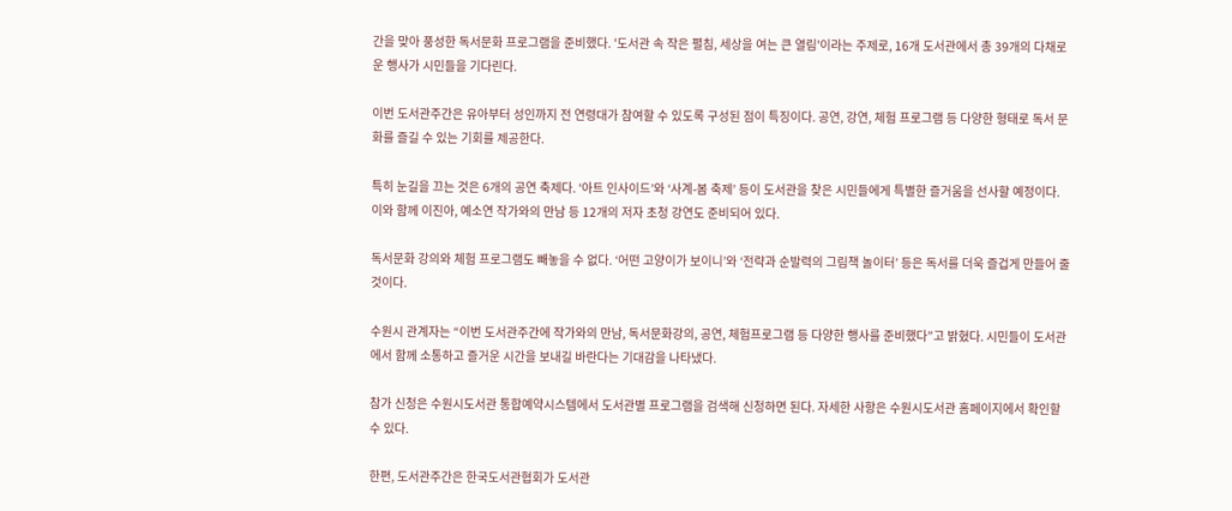간을 맞아 풍성한 독서문화 프로그램을 준비했다. '도서관 속 작은 펼침, 세상을 여는 큰 열림'이라는 주제로, 16개 도서관에서 총 39개의 다채로운 행사가 시민들을 기다린다.

이번 도서관주간은 유아부터 성인까지 전 연령대가 참여할 수 있도록 구성된 점이 특징이다. 공연, 강연, 체험 프로그램 등 다양한 형태로 독서 문화를 즐길 수 있는 기회를 제공한다.

특히 눈길을 끄는 것은 6개의 공연 축제다. ‘아트 인사이드’와 ‘사계-봄 축제’ 등이 도서관을 찾은 시민들에게 특별한 즐거움을 선사할 예정이다. 이와 함께 이진아, 예소연 작가와의 만남 등 12개의 저자 초청 강연도 준비되어 있다.

독서문화 강의와 체험 프로그램도 빼놓을 수 없다. ‘어떤 고양이가 보이니’와 ‘전략과 순발력의 그림책 놀이터’ 등은 독서를 더욱 즐겁게 만들어 줄 것이다.

수원시 관계자는 “이번 도서관주간에 작가와의 만남, 독서문화강의, 공연, 체험프로그램 등 다양한 행사를 준비했다”고 밝혔다. 시민들이 도서관에서 함께 소통하고 즐거운 시간을 보내길 바란다는 기대감을 나타냈다.

참가 신청은 수원시도서관 통합예약시스템에서 도서관별 프로그램을 검색해 신청하면 된다. 자세한 사항은 수원시도서관 홈페이지에서 확인할 수 있다.

한편, 도서관주간은 한국도서관협회가 도서관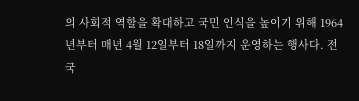의 사회적 역할을 확대하고 국민 인식을 높이기 위해 1964년부터 매년 4월 12일부터 18일까지 운영하는 행사다. 전국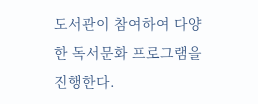도서관이 참여하여 다양한 독서문화 프로그램을 진행한다.